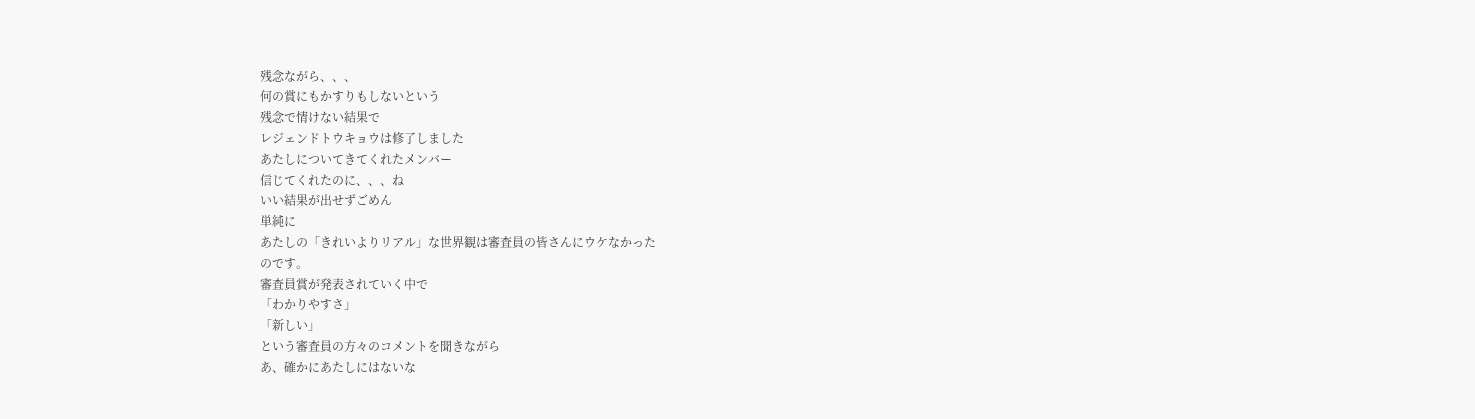残念ながら、、、
何の賞にもかすりもしないという
残念で情けない結果で
レジェンドトウキョウは修了しました
あたしについてきてくれたメンバー
信じてくれたのに、、、ね
いい結果が出せずごめん
単純に
あたしの「きれいよりリアル」な世界観は審査員の皆さんにウケなかった
のです。
審査員賞が発表されていく中で
「わかりやすさ」
「新しい」
という審査員の方々のコメントを聞きながら
あ、確かにあたしにはないな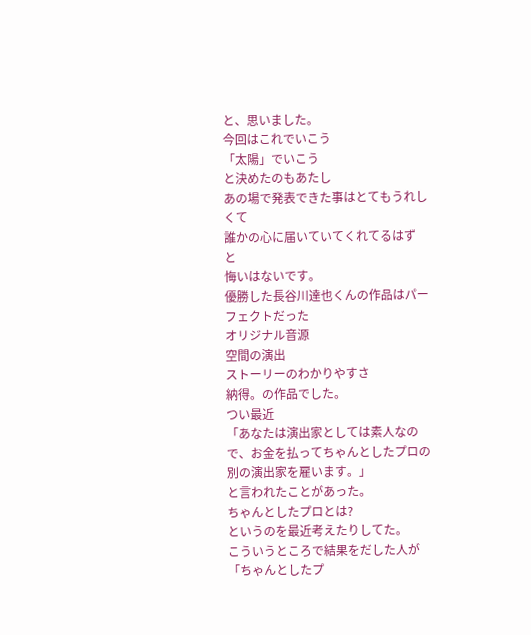と、思いました。
今回はこれでいこう
「太陽」でいこう
と決めたのもあたし
あの場で発表できた事はとてもうれしくて
誰かの心に届いていてくれてるはず
と
悔いはないです。
優勝した長谷川達也くんの作品はパーフェクトだった
オリジナル音源
空間の演出
ストーリーのわかりやすさ
納得。の作品でした。
つい最近
「あなたは演出家としては素人なので、お金を払ってちゃんとしたプロの別の演出家を雇います。」
と言われたことがあった。
ちゃんとしたプロとは?
というのを最近考えたりしてた。
こういうところで結果をだした人が「ちゃんとしたプ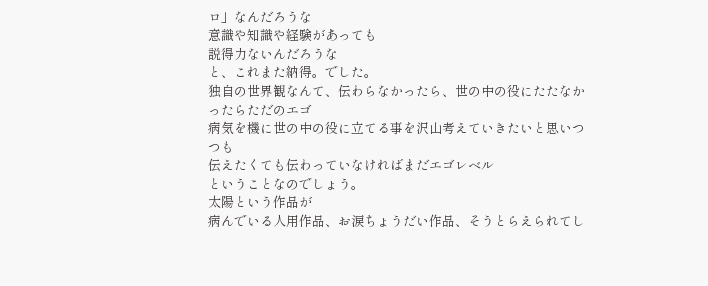ロ」なんだろうな
意識や知識や経験があっても
説得力ないんだろうな
と、これまた納得。でした。
独自の世界観なんて、伝わらなかったら、世の中の役にたたなかったらただのエゴ
病気を機に世の中の役に立てる事を沢山考えていきたいと思いつつも
伝えたくても伝わっていなければまだエゴレベル
ということなのでしょう。
太陽という作品が
病んでいる人用作品、お涙ちょうだい作品、そうとらえられてし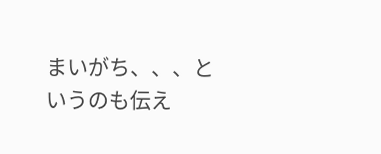まいがち、、、というのも伝え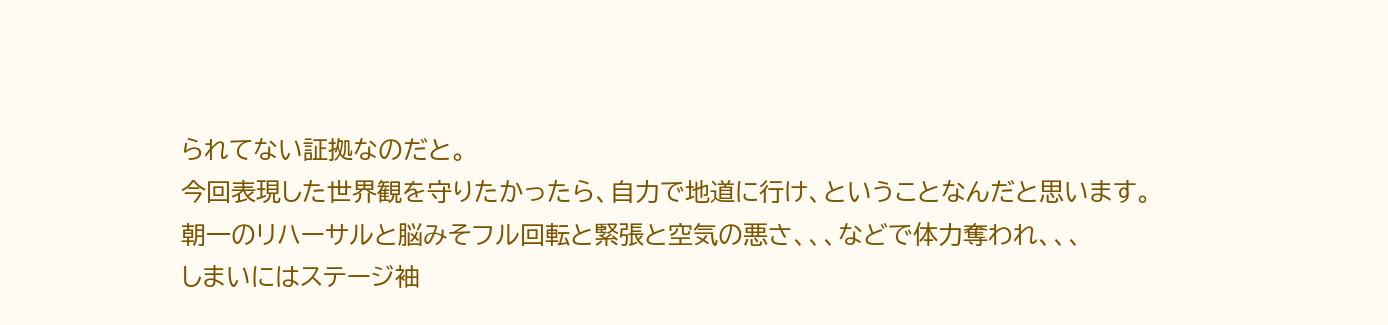られてない証拠なのだと。
今回表現した世界観を守りたかったら、自力で地道に行け、ということなんだと思います。
朝一のリハーサルと脳みそフル回転と緊張と空気の悪さ、、、などで体力奪われ、、、
しまいにはステージ袖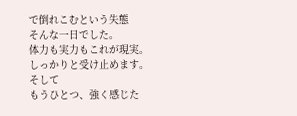で倒れこむという失態
そんな一日でした。
体力も実力もこれが現実。
しっかりと受け止めます。
そして
もうひとつ、強く感じた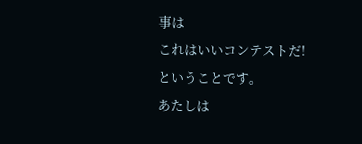事は
これはいいコンテストだ!
ということです。
あたしは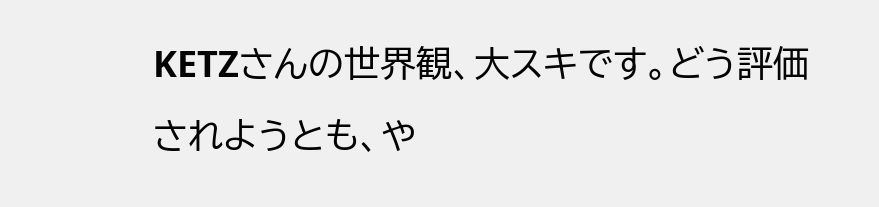KETZさんの世界観、大スキです。どう評価されようとも、や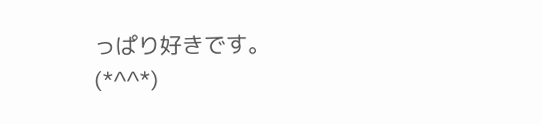っぱり好きです。(*^^*)